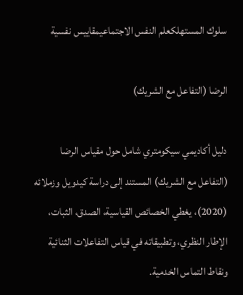سلوك المستهلكعلم النفس الاجتماعيمقاييس نفسية

الرضا (التفاعل مع الشريك)

دليل أكاديمي سيكومتري شامل حول مقياس الرضا (التفاعل مع الشريك) المستند إلى دراسة كيدويل وزملائه (2020)، يغطي الخصائص القياسية، الصدق، الثبات، الإطار النظري، وتطبيقاته في قياس التفاعلات الثنائية ونقاط التماس الخدمية.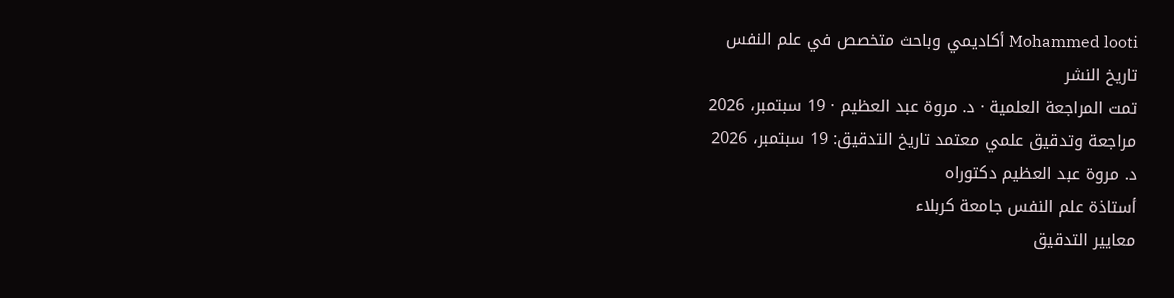Mohammed looti أكاديمي وباحث متخصص في علم النفس
تاريخ النشر
تمت المراجعة العلمية · د. مروة عبد العظيم · 19 سبتمبر، 2026
مراجعة وتدقيق علمي معتمد تاريخ التدقيق: 19 سبتمبر، 2026
د. مروة عبد العظيم دكتوراه
أستاذة علم النفس جامعة كربلاء
معايير التدقيق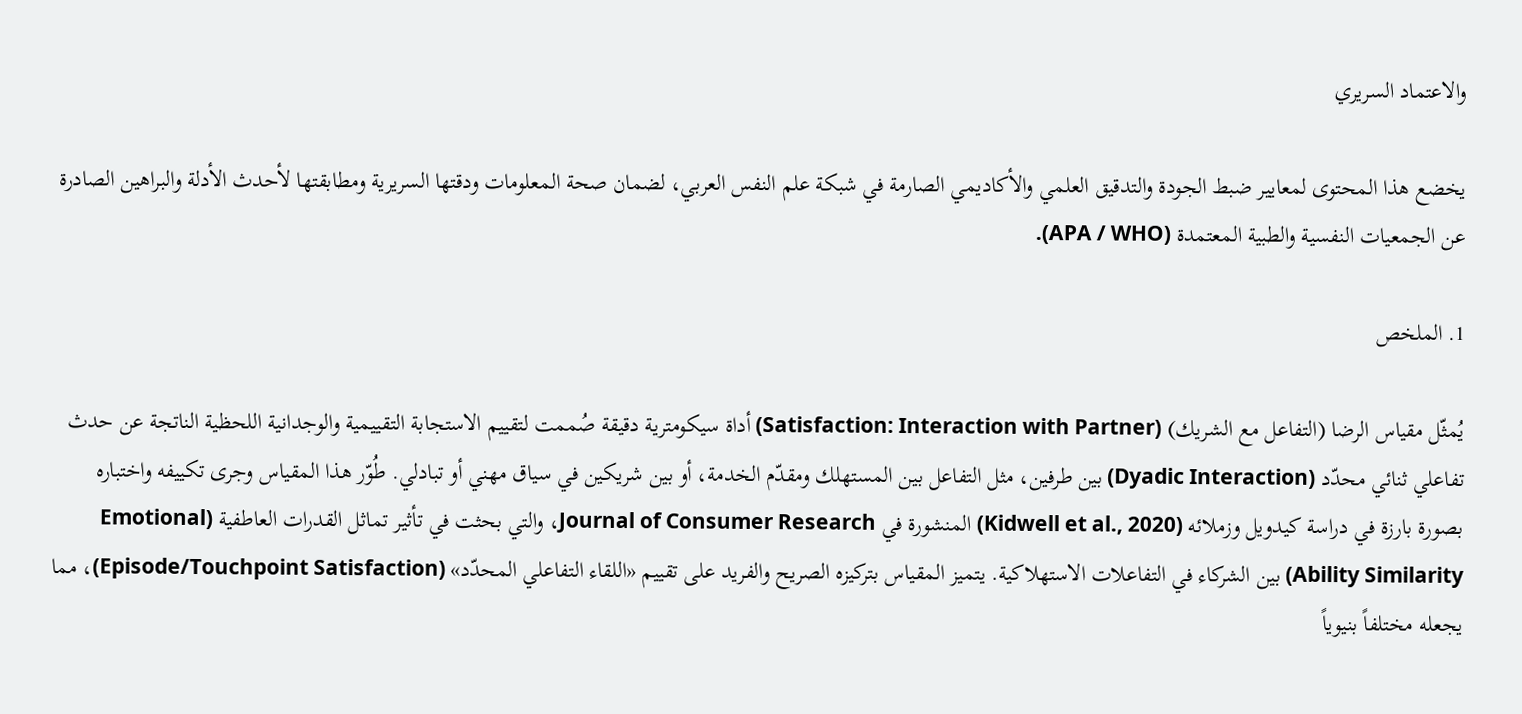والاعتماد السريري

يخضع هذا المحتوى لمعايير ضبط الجودة والتدقيق العلمي والأكاديمي الصارمة في شبكة علم النفس العربي، لضمان صحة المعلومات ودقتها السريرية ومطابقتها لأحدث الأدلة والبراهين الصادرة عن الجمعيات النفسية والطبية المعتمدة (APA / WHO).

1. الملخص

يُمثّل مقياس الرضا (التفاعل مع الشريك) (Satisfaction: Interaction with Partner) أداة سيكومترية دقيقة صُممت لتقييم الاستجابة التقييمية والوجدانية اللحظية الناتجة عن حدث تفاعلي ثنائي محدّد (Dyadic Interaction) بين طرفين، مثل التفاعل بين المستهلك ومقدّم الخدمة، أو بين شريكين في سياق مهني أو تبادلي. طُوّر هذا المقياس وجرى تكييفه واختباره بصورة بارزة في دراسة كيدويل وزملائه (Kidwell et al., 2020) المنشورة في Journal of Consumer Research، والتي بحثت في تأثير تماثل القدرات العاطفية (Emotional Ability Similarity) بين الشركاء في التفاعلات الاستهلاكية. يتميز المقياس بتركيزه الصريح والفريد على تقييم «اللقاء التفاعلي المحدّد» (Episode/Touchpoint Satisfaction)، مما يجعله مختلفاً بنيوياً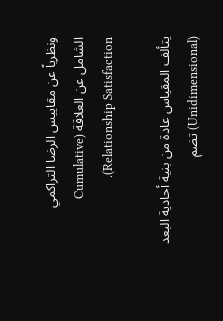ونظرياً عن مقاييس الرضا التراكمي الشامل عن العلاقة (Cumulative Relationship Satisfaction).

يتألف المقياس عادة من بنية أحادية البعد (Unidimensional) تضم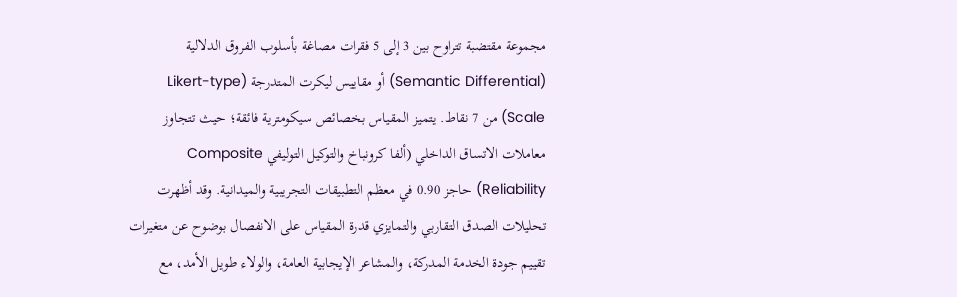مجموعة مقتضبة تتراوح بين 3 إلى 5 فقرات مصاغة بأسلوب الفروق الدلالية (Semantic Differential) أو مقاييس ليكرت المتدرجة (Likert-type Scale) من 7 نقاط. يتميز المقياس بخصائص سيكومترية فائقة؛ حيث تتجاوز معاملات الاتساق الداخلي (ألفا كرونباخ والتوكيل التوليفي Composite Reliability) حاجز 0.90 في معظم التطبيقات التجريبية والميدانية. وقد أظهرت تحليلات الصدق التقاربي والتمايزي قدرة المقياس على الانفصال بوضوح عن متغيرات تقييم جودة الخدمة المدركة، والمشاعر الإيجابية العامة، والولاء طويل الأمد، مع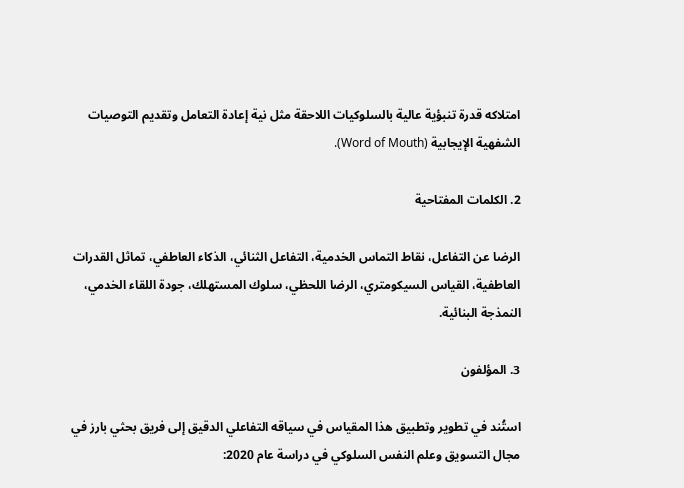امتلاكه قدرة تنبؤية عالية بالسلوكيات اللاحقة مثل نية إعادة التعامل وتقديم التوصيات الشفهية الإيجابية (Word of Mouth).

2. الكلمات المفتاحية

الرضا عن التفاعل، نقاط التماس الخدمية، التفاعل الثنائي، الذكاء العاطفي، تماثل القدرات العاطفية، القياس السيكومتري، الرضا اللحظي، سلوك المستهلك، جودة اللقاء الخدمي، النمذجة البنائية.

3. المؤلفون

استُند في تطوير وتطبيق هذا المقياس في سياقه التفاعلي الدقيق إلى فريق بحثي بارز في مجال التسويق وعلم النفس السلوكي في دراسة عام 2020: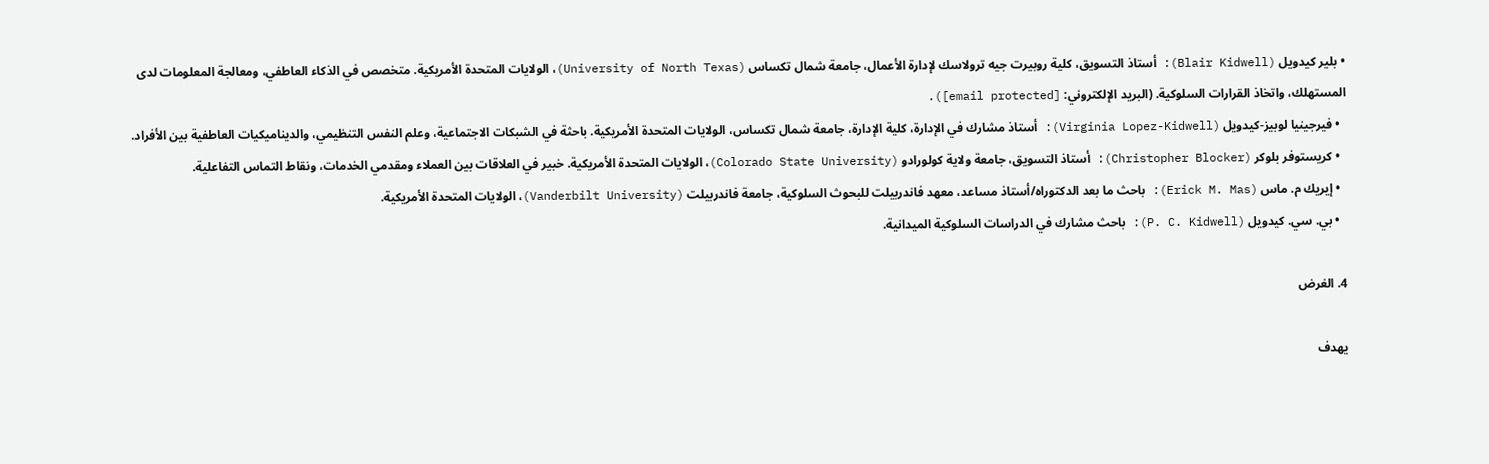• بلير كيدويل (Blair Kidwell): أستاذ التسويق، كلية روبيرت جيه ترولاسك لإدارة الأعمال، جامعة شمال تكساس (University of North Texas)، الولايات المتحدة الأمريكية. متخصص في الذكاء العاطفي، ومعالجة المعلومات لدى المستهلك، واتخاذ القرارات السلوكية. (البريد الإلكتروني: [email protected]).
  • فيرجينيا لوبيز-كيدويل (Virginia Lopez-Kidwell): أستاذ مشارك في الإدارة، كلية الإدارة، جامعة شمال تكساس، الولايات المتحدة الأمريكية. باحثة في الشبكات الاجتماعية، وعلم النفس التنظيمي، والديناميكيات العاطفية بين الأفراد.
  • كريستوفر بلوكر (Christopher Blocker): أستاذ التسويق، جامعة ولاية كولورادو (Colorado State University)، الولايات المتحدة الأمريكية. خبير في العلاقات بين العملاء ومقدمي الخدمات، ونقاط التماس التفاعلية.
  • إيريك م. ماس (Erick M. Mas): باحث ما بعد الدكتوراه/أستاذ مساعد، معهد فاندربيلت للبحوث السلوكية، جامعة فاندربيلت (Vanderbilt University)، الولايات المتحدة الأمريكية.
  • بي. سي. كيدويل (P. C. Kidwell): باحث مشارك في الدراسات السلوكية الميدانية.

4. الغرض

يهدف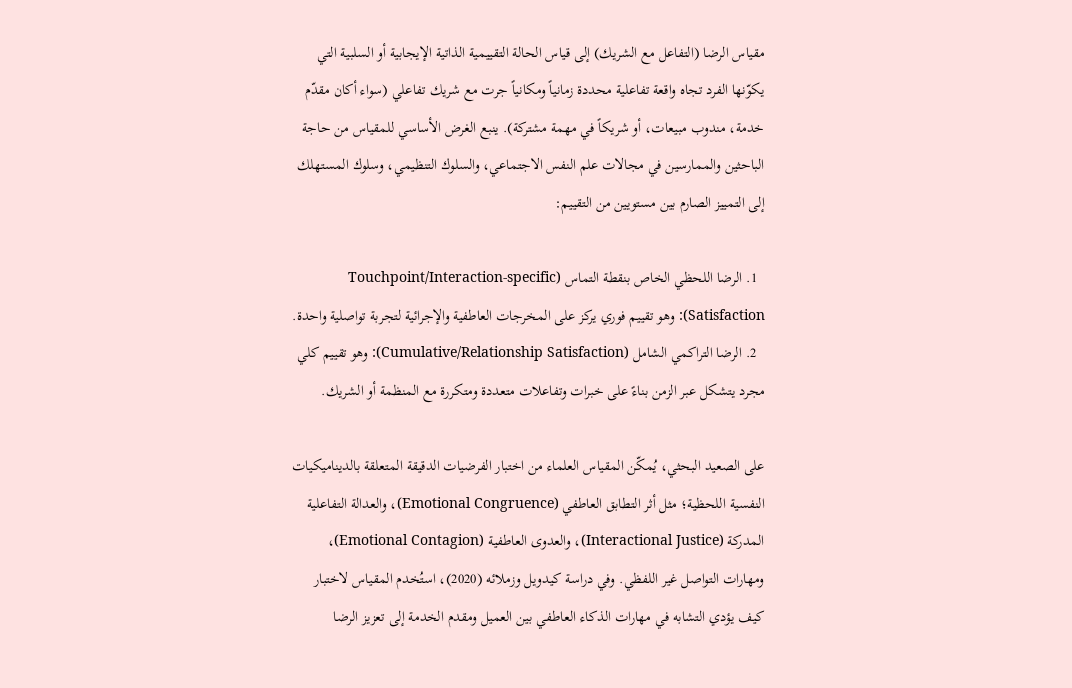مقياس الرضا (التفاعل مع الشريك) إلى قياس الحالة التقييمية الذاتية الإيجابية أو السلبية التي يكوّنها الفرد تجاه واقعة تفاعلية محددة زمانياً ومكانياً جرت مع شريك تفاعلي (سواء أكان مقدّم خدمة، مندوب مبيعات، أو شريكاً في مهمة مشتركة). ينبع الغرض الأساسي للمقياس من حاجة الباحثين والممارسين في مجالات علم النفس الاجتماعي، والسلوك التنظيمي، وسلوك المستهلك إلى التمييز الصارم بين مستويين من التقييم:

  1. الرضا اللحظي الخاص بنقطة التماس (Touchpoint/Interaction-specific Satisfaction): وهو تقييم فوري يركز على المخرجات العاطفية والإجرائية لتجربة تواصلية واحدة.
  2. الرضا التراكمي الشامل (Cumulative/Relationship Satisfaction): وهو تقييم كلي مجرد يتشكل عبر الزمن بناءً على خبرات وتفاعلات متعددة ومتكررة مع المنظمة أو الشريك.

على الصعيد البحثي، يُمكّن المقياس العلماء من اختبار الفرضيات الدقيقة المتعلقة بالديناميكيات النفسية اللحظية؛ مثل أثر التطابق العاطفي (Emotional Congruence)، والعدالة التفاعلية المدركة (Interactional Justice)، والعدوى العاطفية (Emotional Contagion)، ومهارات التواصل غير اللفظي. وفي دراسة كيدويل وزملائه (2020)، استُخدم المقياس لاختبار كيف يؤدي التشابه في مهارات الذكاء العاطفي بين العميل ومقدم الخدمة إلى تعزيز الرضا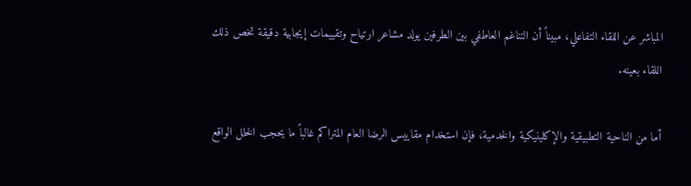المباشر عن اللقاء التفاعلي، مبيناً أن التناغم العاطفي بين الطرفين يولد مشاعر ارتياح وتقييمات إيجابية دقيقة تخص ذلك اللقاء بعينه.

أما من الناحية التطبيقية والإكلينيكية والخدمية، فإن استخدام مقاييس الرضا العام المتراكم غالباً ما يحجب الخلل الواقع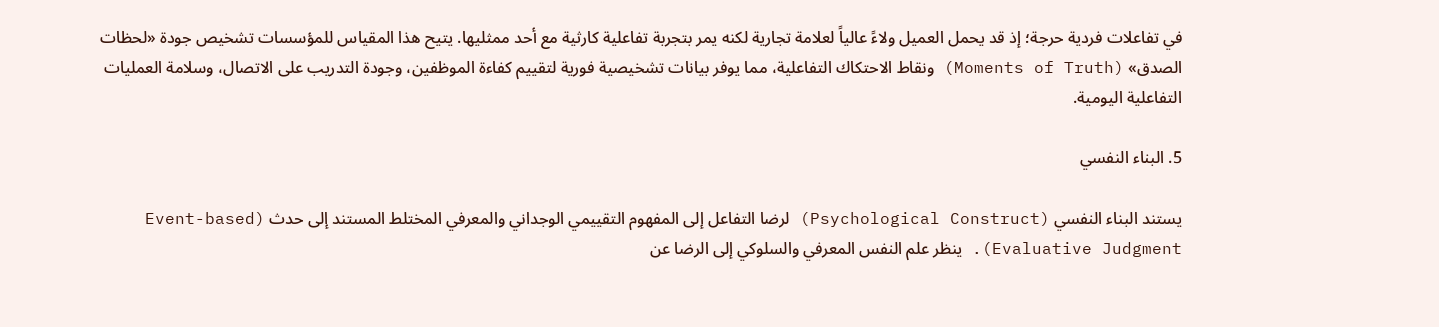في تفاعلات فردية حرجة؛ إذ قد يحمل العميل ولاءً عالياً لعلامة تجارية لكنه يمر بتجربة تفاعلية كارثية مع أحد ممثليها. يتيح هذا المقياس للمؤسسات تشخيص جودة «لحظات الصدق» (Moments of Truth) ونقاط الاحتكاك التفاعلية، مما يوفر بيانات تشخيصية فورية لتقييم كفاءة الموظفين، وجودة التدريب على الاتصال، وسلامة العمليات التفاعلية اليومية.

5. البناء النفسي

يستند البناء النفسي (Psychological Construct) لرضا التفاعل إلى المفهوم التقييمي الوجداني والمعرفي المختلط المستند إلى حدث (Event-based Evaluative Judgment). ينظر علم النفس المعرفي والسلوكي إلى الرضا عن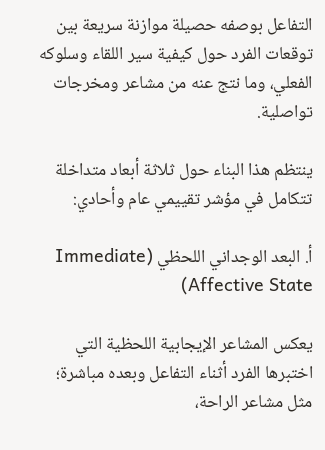التفاعل بوصفه حصيلة موازنة سريعة بين توقعات الفرد حول كيفية سير اللقاء وسلوكه الفعلي، وما نتج عنه من مشاعر ومخرجات تواصلية.

ينتظم هذا البناء حول ثلاثة أبعاد متداخلة تتكامل في مؤشر تقييمي عام وأحادي:

أ. البعد الوجداني اللحظي (Immediate Affective State)

يعكس المشاعر الإيجابية اللحظية التي اختبرها الفرد أثناء التفاعل وبعده مباشرة؛ مثل مشاعر الراحة،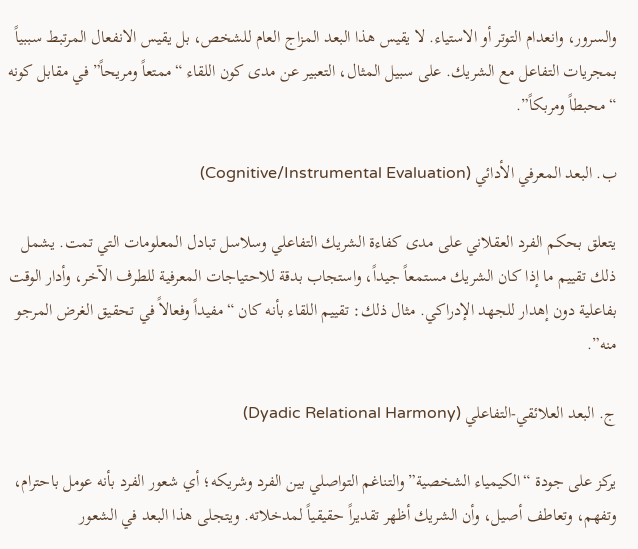والسرور، وانعدام التوتر أو الاستياء. لا يقيس هذا البعد المزاج العام للشخص، بل يقيس الانفعال المرتبط سببياً بمجريات التفاعل مع الشريك. على سبيل المثال، التعبير عن مدى كون اللقاء “ممتعاً ومريحاً” في مقابل كونه “محبطاً ومربكاً”.

ب. البعد المعرفي الأدائي (Cognitive/Instrumental Evaluation)

يتعلق بحكم الفرد العقلاني على مدى كفاءة الشريك التفاعلي وسلاسل تبادل المعلومات التي تمت. يشمل ذلك تقييم ما إذا كان الشريك مستمعاً جيداً، واستجاب بدقة للاحتياجات المعرفية للطرف الآخر، وأدار الوقت بفاعلية دون إهدار للجهد الإدراكي. مثال ذلك: تقييم اللقاء بأنه كان “مفيداً وفعالاً في تحقيق الغرض المرجو منه”.

ج. البعد العلائقي-التفاعلي (Dyadic Relational Harmony)

يركز على جودة “الكيمياء الشخصية” والتناغم التواصلي بين الفرد وشريكه؛ أي شعور الفرد بأنه عومل باحترام، وتفهم، وتعاطف أصيل، وأن الشريك أظهر تقديراً حقيقياً لمدخلاته. ويتجلى هذا البعد في الشعور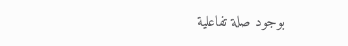بوجود صلة تفاعلية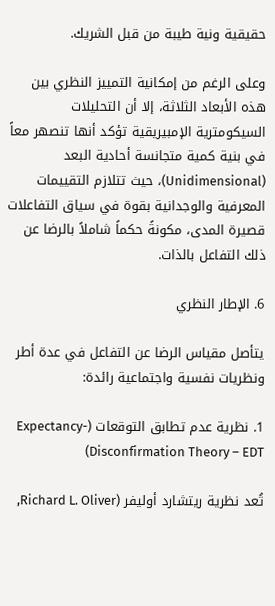حقيقية ونية طيبة من قبل الشريك.

وعلى الرغم من إمكانية التمييز النظري بين هذه الأبعاد الثلاثة، إلا أن التحليلات السيكومترية الإمبيريقية تؤكد أنها تنصهر معاً في بنية كمية متجانسة أحادية البعد (Unidimensional)، حيث تتلازم التقييمات المعرفية والوجدانية بقوة في سياق التفاعلات قصيرة المدى، مكونةً حكماً شاملاً بالرضا عن ذلك التفاعل بالذات.

6. الإطار النظري

يتأصل مقياس الرضا عن التفاعل في عدة أطر ونظريات نفسية واجتماعية رائدة:

1. نظرية عدم تطابق التوقعات (Expectancy-Disconfirmation Theory – EDT)

تُعد نظرية ريتشارد أوليفر (Richard L. Oliver,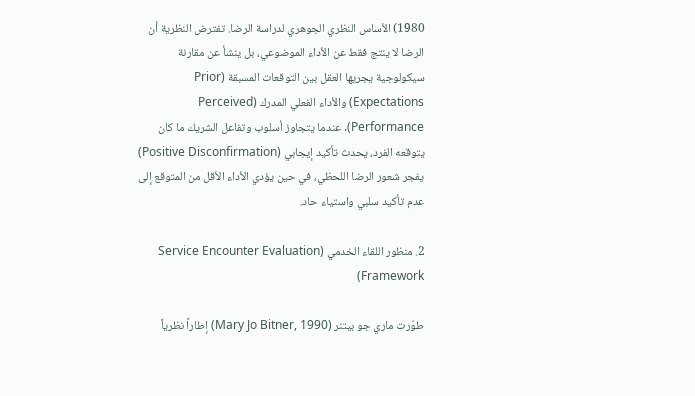1980) الأساس النظري الجوهري لدراسة الرضا. تفترض النظرية أن الرضا لا ينتج فقط عن الأداء الموضوعي، بل ينشأ عن مقارنة سيكولوجية يجريها العقل بين التوقعات المسبقة (Prior Expectations) والأداء الفعلي المدرك (Perceived Performance). عندما يتجاوز أسلوب وتفاعل الشريك ما كان يتوقعه الفرد، يحدث تأكيد إيجابي (Positive Disconfirmation) يفجر شعور الرضا اللحظي، في حين يؤدي الأداء الأقل من المتوقع إلى عدم تأكيد سلبي واستياء حاد.

2. منظور اللقاء الخدمي (Service Encounter Evaluation Framework)

طوّرت ماري جو بيتنر (Mary Jo Bitner, 1990) إطاراً نظرياً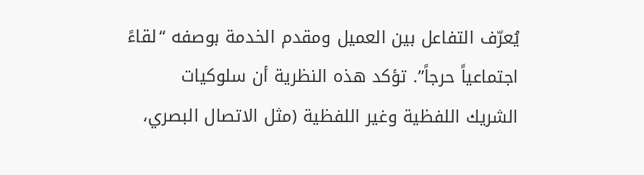يُعرّف التفاعل بين العميل ومقدم الخدمة بوصفه “لقاءً اجتماعياً حرجاً”. تؤكد هذه النظرية أن سلوكيات الشريك اللفظية وغير اللفظية (مثل الاتصال البصري،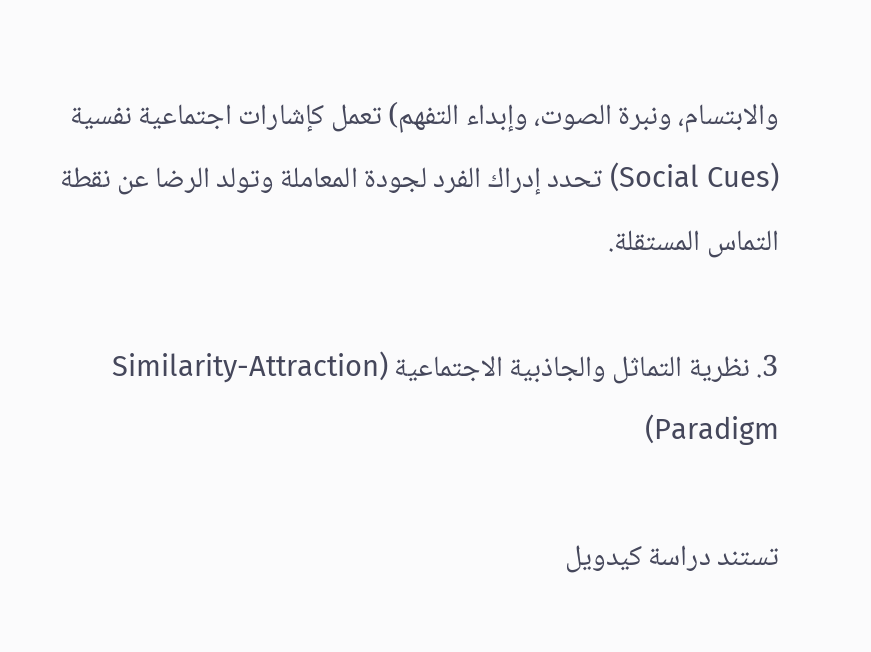والابتسام، ونبرة الصوت، وإبداء التفهم) تعمل كإشارات اجتماعية نفسية (Social Cues) تحدد إدراك الفرد لجودة المعاملة وتولد الرضا عن نقطة التماس المستقلة.

3. نظرية التماثل والجاذبية الاجتماعية (Similarity-Attraction Paradigm)

تستند دراسة كيدويل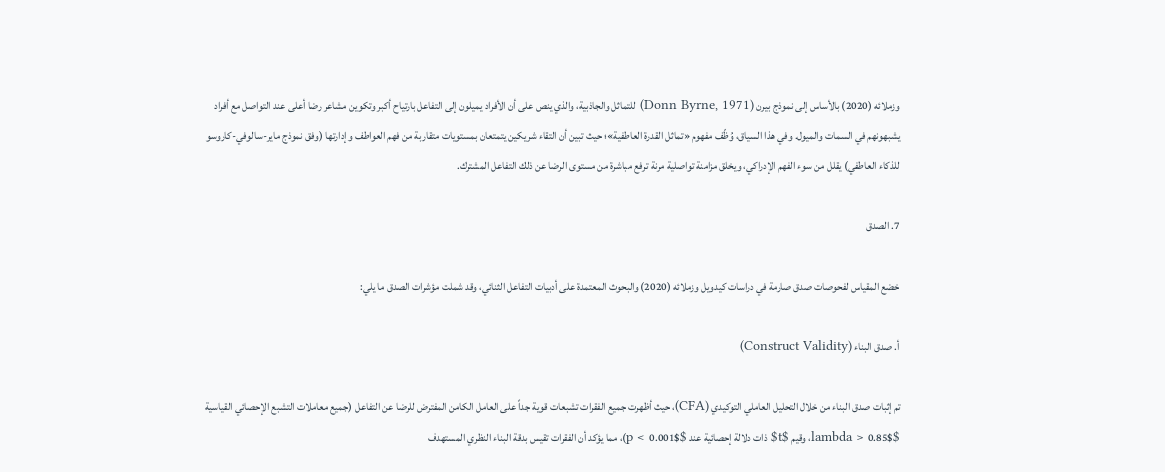وزملائه (2020) بالأساس إلى نموذج بيرن (Donn Byrne, 1971) للتماثل والجاذبية، والذي ينص على أن الأفراد يميلون إلى التفاعل بارتياح أكبر وتكوين مشاعر رضا أعلى عند التواصل مع أفراد يشبهونهم في السمات والميول. وفي هذا السياق، وُظّف مفهوم «تماثل القدرة العاطفية»؛ حيث تبين أن التقاء شريكين يتمتعان بمستويات متقاربة من فهم العواطف وإدارتها (وفق نموذج ماير-سالوفي-كاروسو للذكاء العاطفي) يقلل من سوء الفهم الإدراكي، ويخلق مزامنة تواصلية مرنة ترفع مباشرة من مستوى الرضا عن ذلك التفاعل المشترك.

7. الصدق

خضع المقياس لفحوصات صدق صارمة في دراسات كيدويل وزملائه (2020) والبحوث المعتمدة على أدبيات التفاعل الثنائي، وقد شملت مؤشرات الصدق ما يلي:

أ. صدق البناء (Construct Validity)

تم إثبات صدق البناء من خلال التحليل العاملي التوكيدي (CFA)، حيث أظهرت جميع الفقرات تشبعات قوية جداً على العامل الكامن المفترض للرضا عن التفاعل (جميع معاملات التشبع الإحصائي القياسية $lambda > 0.85$، وقيم $t$ ذات دلالة إحصائية عند $p < 0.001$)، مما يؤكد أن الفقرات تقيس بدقة البناء النظري المستهدف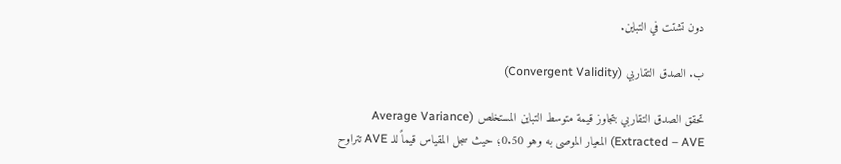دون تشتت في التباين.

ب. الصدق التقاربي (Convergent Validity)

تحقق الصدق التقاربي بتجاوز قيمة متوسط التباين المستخلص (Average Variance Extracted – AVE) المعيار الموصى به وهو 0.50؛ حيث سجل المقياس قيماً للـ AVE تتراوح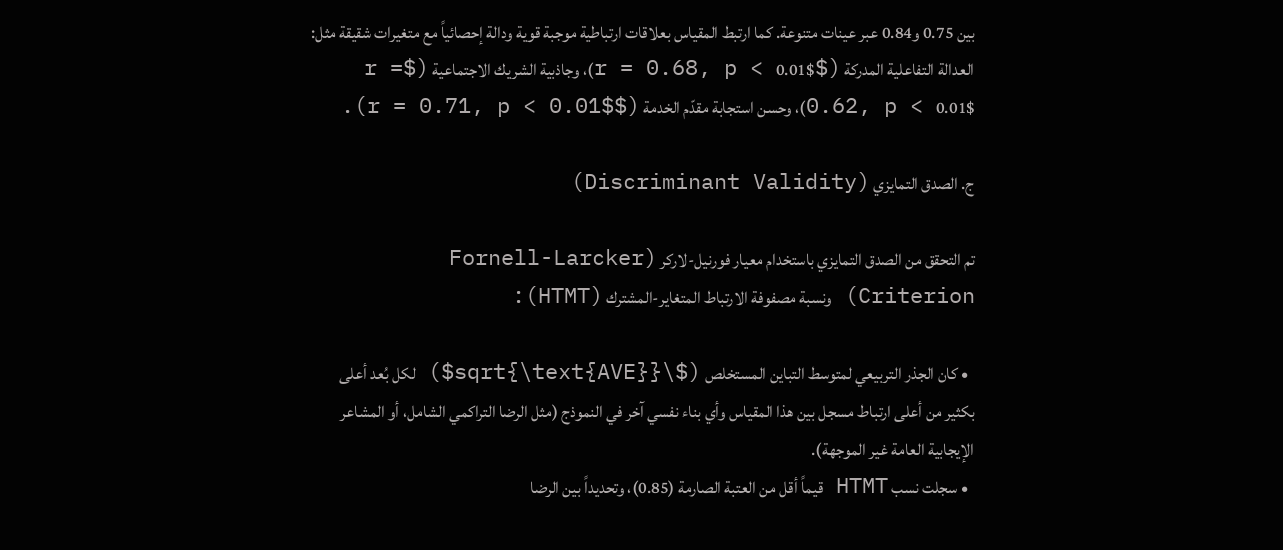بين 0.75 و0.84 عبر عينات متنوعة. كما ارتبط المقياس بعلاقات ارتباطية موجبة قوية ودالة إحصائياً مع متغيرات شقيقة مثل: العدالة التفاعلية المدركة ($r = 0.68, p < 0.01$)، وجاذبية الشريك الاجتماعية ($r = 0.62, p < 0.01$)، وحسن استجابة مقدّم الخدمة ($r = 0.71, p < 0.01$).

ج. الصدق التمايزي (Discriminant Validity)

تم التحقق من الصدق التمايزي باستخدام معيار فورنيل-لاركر (Fornell-Larcker Criterion) ونسبة مصفوفة الارتباط المتغاير-المشترك (HTMT):

  • كان الجذر التربيعي لمتوسط التباين المستخلص ($\sqrt{\text{AVE}}$) لكل بُعد أعلى بكثير من أعلى ارتباط مسجل بين هذا المقياس وأي بناء نفسي آخر في النموذج (مثل الرضا التراكمي الشامل، أو المشاعر الإيجابية العامة غير الموجهة).
  • سجلت نسب HTMT قيماً أقل من العتبة الصارمة (0.85)، وتحديداً بين الرضا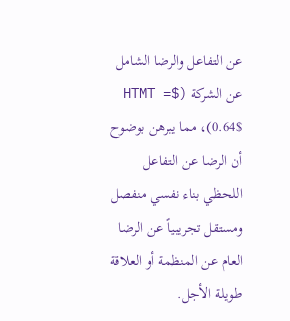عن التفاعل والرضا الشامل عن الشركة ($HTMT = 0.64$)، مما يبرهن بوضوح أن الرضا عن التفاعل اللحظي بناء نفسي منفصل ومستقل تجريبياً عن الرضا العام عن المنظمة أو العلاقة طويلة الأجل.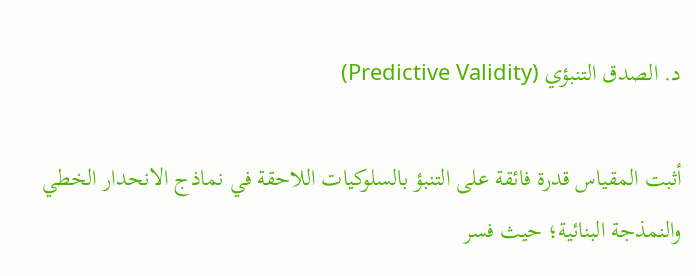د. الصدق التنبؤي (Predictive Validity)

أثبت المقياس قدرة فائقة على التنبؤ بالسلوكيات اللاحقة في نماذج الانحدار الخطي والنمذجة البنائية؛ حيث فسر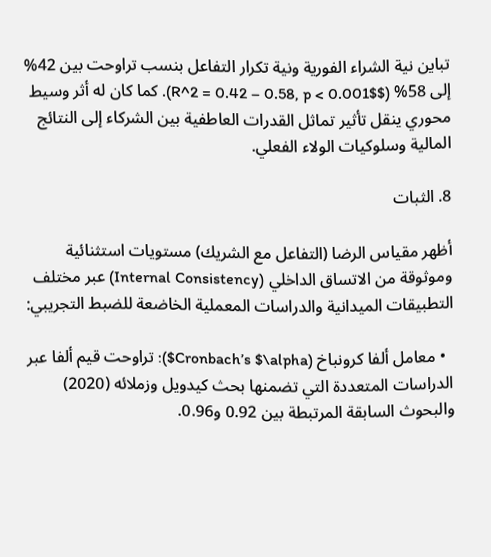تباين نية الشراء الفورية ونية تكرار التفاعل بنسب تراوحت بين 42% إلى 58% ($R^2 = 0.42 – 0.58, p < 0.001$). كما كان له أثر وسيط محوري ينقل تأثير تماثل القدرات العاطفية بين الشركاء إلى النتائج المالية وسلوكيات الولاء الفعلي.

8. الثبات

أظهر مقياس الرضا (التفاعل مع الشريك) مستويات استثنائية وموثوقة من الاتساق الداخلي (Internal Consistency) عبر مختلف التطبيقات الميدانية والدراسات المعملية الخاضعة للضبط التجريبي:

  • معامل ألفا كرونباخ (Cronbach’s $\alpha$): تراوحت قيم ألفا عبر الدراسات المتعددة التي تضمنها بحث كيدويل وزملائه (2020) والبحوث السابقة المرتبطة بين 0.92 و0.96.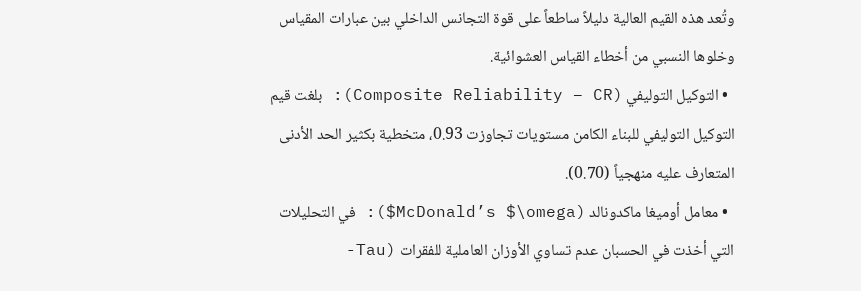وتُعد هذه القيم العالية دليلاً ساطعاً على قوة التجانس الداخلي بين عبارات المقياس وخلوها النسبي من أخطاء القياس العشوائية.
  • التوكيل التوليفي (Composite Reliability – CR): بلغت قيم التوكيل التوليفي للبناء الكامن مستويات تجاوزت 0.93، متخطية بكثير الحد الأدنى المتعارف عليه منهجياً (0.70).
  • معامل أوميغا ماكدونالد (McDonald’s $\omega$): في التحليلات التي أخذت في الحسبان عدم تساوي الأوزان العاملية للفقرات (Tau-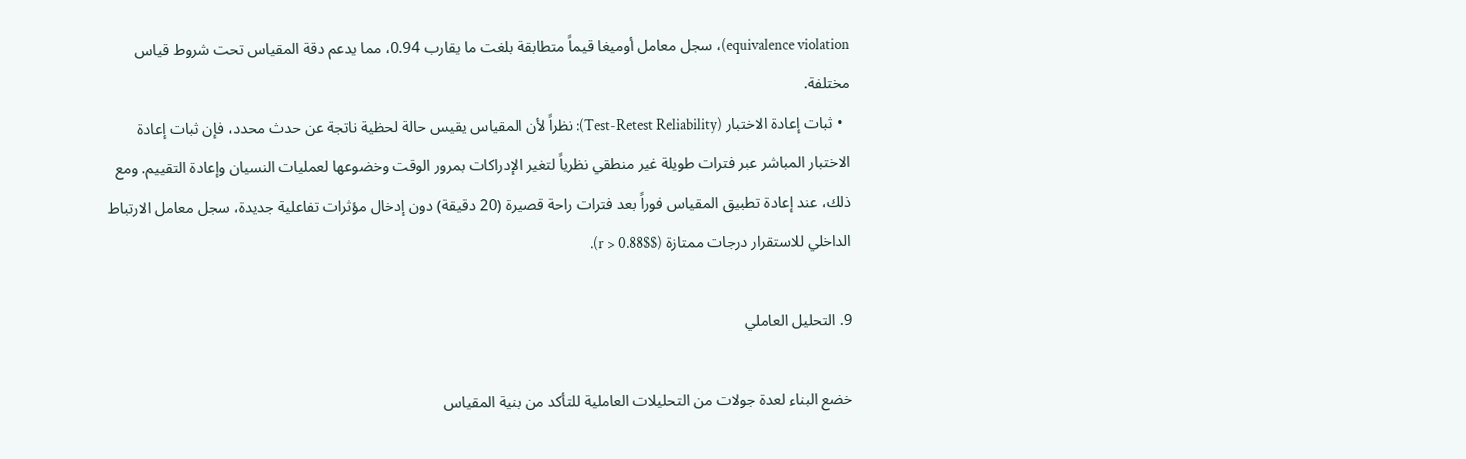equivalence violation)، سجل معامل أوميغا قيماً متطابقة بلغت ما يقارب 0.94، مما يدعم دقة المقياس تحت شروط قياس مختلفة.
  • ثبات إعادة الاختبار (Test-Retest Reliability): نظراً لأن المقياس يقيس حالة لحظية ناتجة عن حدث محدد، فإن ثبات إعادة الاختبار المباشر عبر فترات طويلة غير منطقي نظرياً لتغير الإدراكات بمرور الوقت وخضوعها لعمليات النسيان وإعادة التقييم. ومع ذلك، عند إعادة تطبيق المقياس فوراً بعد فترات راحة قصيرة (20 دقيقة) دون إدخال مؤثرات تفاعلية جديدة، سجل معامل الارتباط الداخلي للاستقرار درجات ممتازة ($r > 0.88$).

9. التحليل العاملي

خضع البناء لعدة جولات من التحليلات العاملية للتأكد من بنية المقياس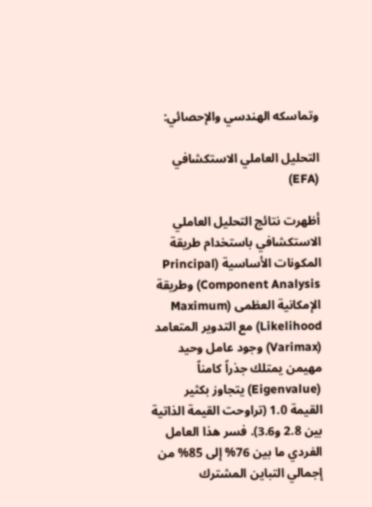وتماسكه الهندسي والإحصائي:

التحليل العاملي الاستكشافي (EFA)

أظهرت نتائج التحليل العاملي الاستكشافي باستخدام طريقة المكونات الأساسية (Principal Component Analysis) وطريقة الإمكانية العظمى (Maximum Likelihood) مع التدوير المتعامد (Varimax) وجود عامل وحيد مهيمن يمتلك جذراً كامناً (Eigenvalue) يتجاوز بكثير القيمة 1.0 (تراوحت القيمة الذاتية بين 2.8 و3.6). فسر هذا العامل الفردي ما بين 76% إلى 85% من إجمالي التباين المشترك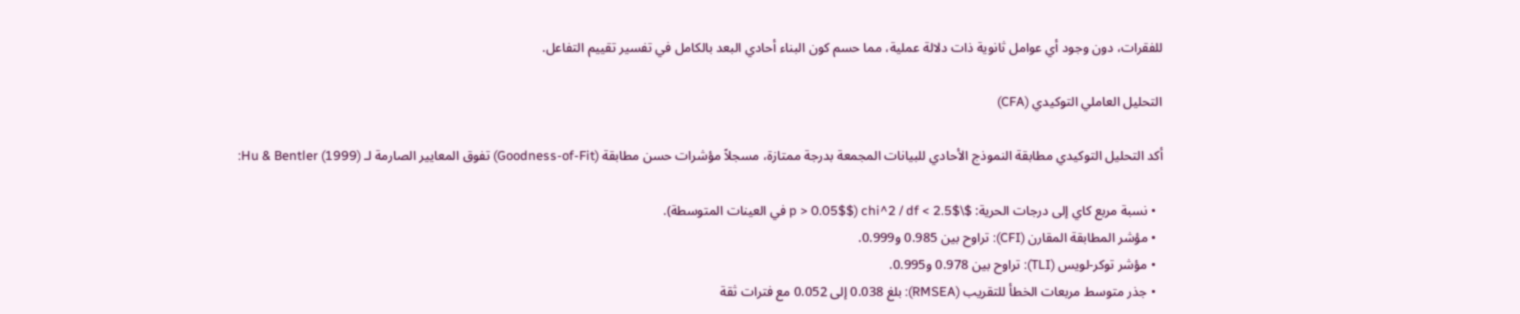للفقرات، دون وجود أي عوامل ثانوية ذات دلالة عملية، مما حسم كون البناء أحادي البعد بالكامل في تفسير تقييم التفاعل.

التحليل العاملي التوكيدي (CFA)

أكد التحليل التوكيدي مطابقة النموذج الأحادي للبيانات المجمعة بدرجة ممتازة، مسجلاً مؤشرات حسن مطابقة (Goodness-of-Fit) تفوق المعايير الصارمة لـ Hu & Bentler (1999):

  • نسبة مربع كاي إلى درجات الحرية: $\chi^2 / df < 2.5$ ($p > 0.05$ في العينات المتوسطة).
  • مؤشر المطابقة المقارن (CFI): تراوح بين 0.985 و0.999.
  • مؤشر توكر-لويس (TLI): تراوح بين 0.978 و0.995.
  • جذر متوسط مربعات الخطأ للتقريب (RMSEA): بلغ 0.038 إلى 0.052 مع فترات ثقة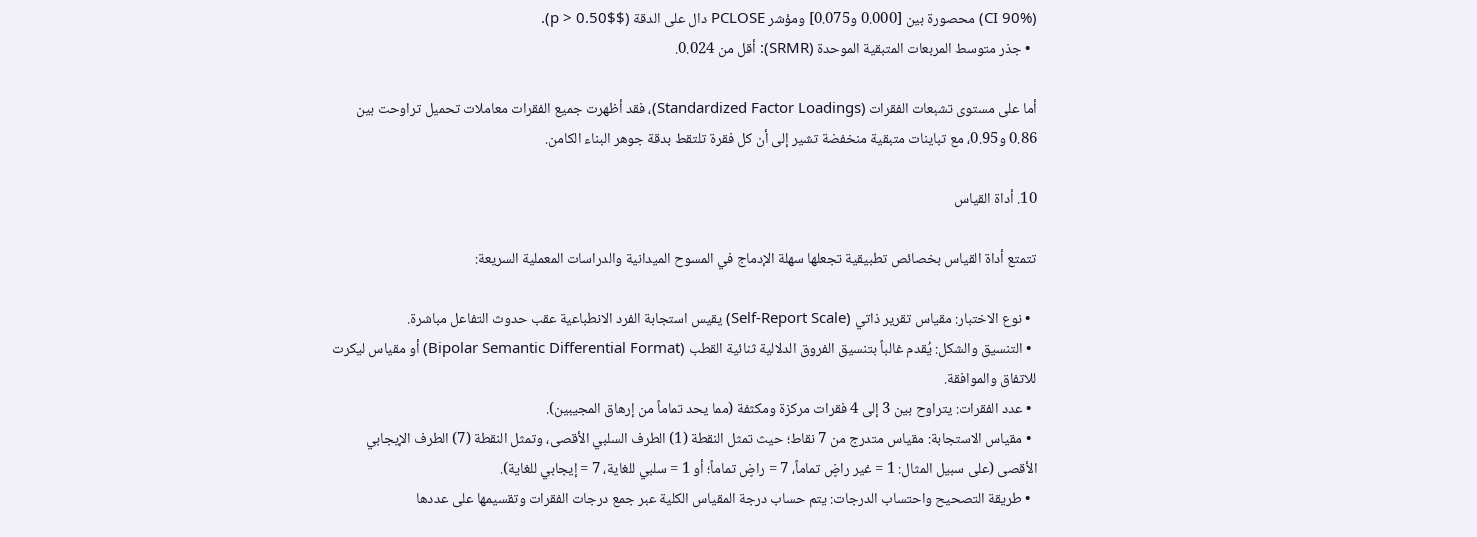(90% CI) محصورة بين [0.000 و0.075] ومؤشر PCLOSE دال على الدقة ($p > 0.50$).
  • جذر متوسط المربعات المتبقية الموحدة (SRMR): أقل من 0.024.

أما على مستوى تشبعات الفقرات (Standardized Factor Loadings)، فقد أظهرت جميع الفقرات معاملات تحميل تراوحت بين 0.86 و0.95، مع تباينات متبقية منخفضة تشير إلى أن كل فقرة تلتقط بدقة جوهر البناء الكامن.

10. أداة القياس

تتمتع أداة القياس بخصائص تطبيقية تجعلها سهلة الإدماج في المسوح الميدانية والدراسات المعملية السريعة:

  • نوع الاختبار: مقياس تقرير ذاتي (Self-Report Scale) يقيس استجابة الفرد الانطباعية عقب حدوث التفاعل مباشرة.
  • التنسيق والشكل: يُقدم غالباً بتنسيق الفروق الدلالية ثنائية القطب (Bipolar Semantic Differential Format) أو مقياس ليكرت للاتفاق والموافقة.
  • عدد الفقرات: يتراوح بين 3 إلى 4 فقرات مركزة ومكثفة (مما يحد تماماً من إرهاق المجيبين).
  • مقياس الاستجابة: مقياس متدرج من 7 نقاط؛ حيث تمثل النقطة (1) الطرف السلبي الأقصى، وتمثل النقطة (7) الطرف الإيجابي الأقصى (على سبيل المثال: 1 = غير راضٍ تماماً، 7 = راضٍ تماماً؛ أو 1 = سلبي للغاية، 7 = إيجابي للغاية).
  • طريقة التصحيح واحتساب الدرجات: يتم حساب درجة المقياس الكلية عبر جمع درجات الفقرات وتقسيمها على عددها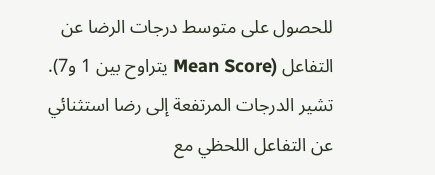للحصول على متوسط درجات الرضا عن التفاعل (Mean Score يتراوح بين 1 و7). تشير الدرجات المرتفعة إلى رضا استثنائي عن التفاعل اللحظي مع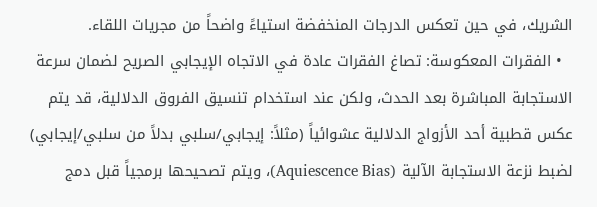الشريك، في حين تعكس الدرجات المنخفضة استياءً واضحاً من مجريات اللقاء.
  • الفقرات المعكوسة: تصاغ الفقرات عادة في الاتجاه الإيجابي الصريح لضمان سرعة الاستجابة المباشرة بعد الحدث، ولكن عند استخدام تنسيق الفروق الدلالية، قد يتم عكس قطبية أحد الأزواج الدلالية عشوائياً (مثلاً: إيجابي/سلبي بدلاً من سلبي/إيجابي) لضبط نزعة الاستجابة الآلية (Aquiescence Bias)، ويتم تصحيحها برمجياً قبل دمج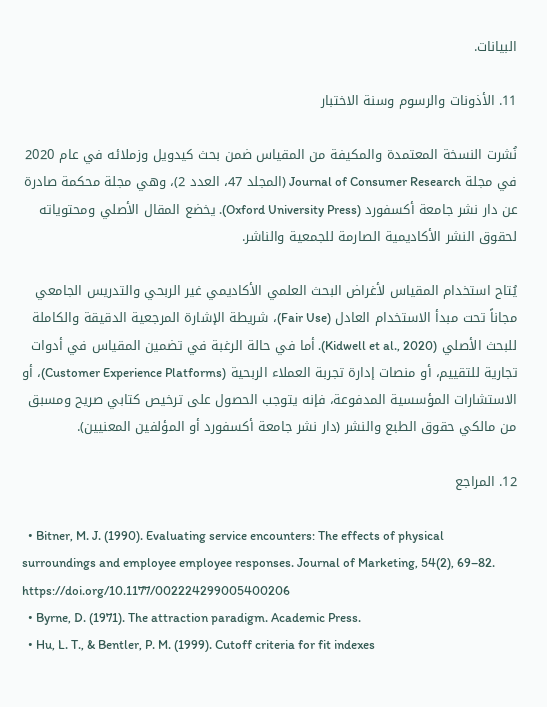البيانات.

11. الأذونات والرسوم وسنة الاختبار

نُشرت النسخة المعتمدة والمكيفة من المقياس ضمن بحث كيدويل وزملائه في عام 2020 في مجلة Journal of Consumer Research (المجلد 47، العدد 2)، وهي مجلة محكمة صادرة عن دار نشر جامعة أكسفورد (Oxford University Press). يخضع المقال الأصلي ومحتوياته لحقوق النشر الأكاديمية الصارمة للجمعية والناشر.

يُتاح استخدام المقياس لأغراض البحث العلمي الأكاديمي غير الربحي والتدريس الجامعي مجاناً تحت مبدأ الاستخدام العادل (Fair Use)، شريطة الإشارة المرجعية الدقيقة والكاملة للبحث الأصلي (Kidwell et al., 2020). أما في حالة الرغبة في تضمين المقياس في أدوات تجارية للتقييم، أو منصات إدارة تجربة العملاء الربحية (Customer Experience Platforms)، أو الاستشارات المؤسسية المدفوعة، فإنه يتوجب الحصول على ترخيص كتابي صريح ومسبق من مالكي حقوق الطبع والنشر (دار نشر جامعة أكسفورد أو المؤلفين المعنيين).

12. المراجع

  • Bitner, M. J. (1990). Evaluating service encounters: The effects of physical surroundings and employee employee responses. Journal of Marketing, 54(2), 69–82. https://doi.org/10.1177/002224299005400206
  • Byrne, D. (1971). The attraction paradigm. Academic Press.
  • Hu, L. T., & Bentler, P. M. (1999). Cutoff criteria for fit indexes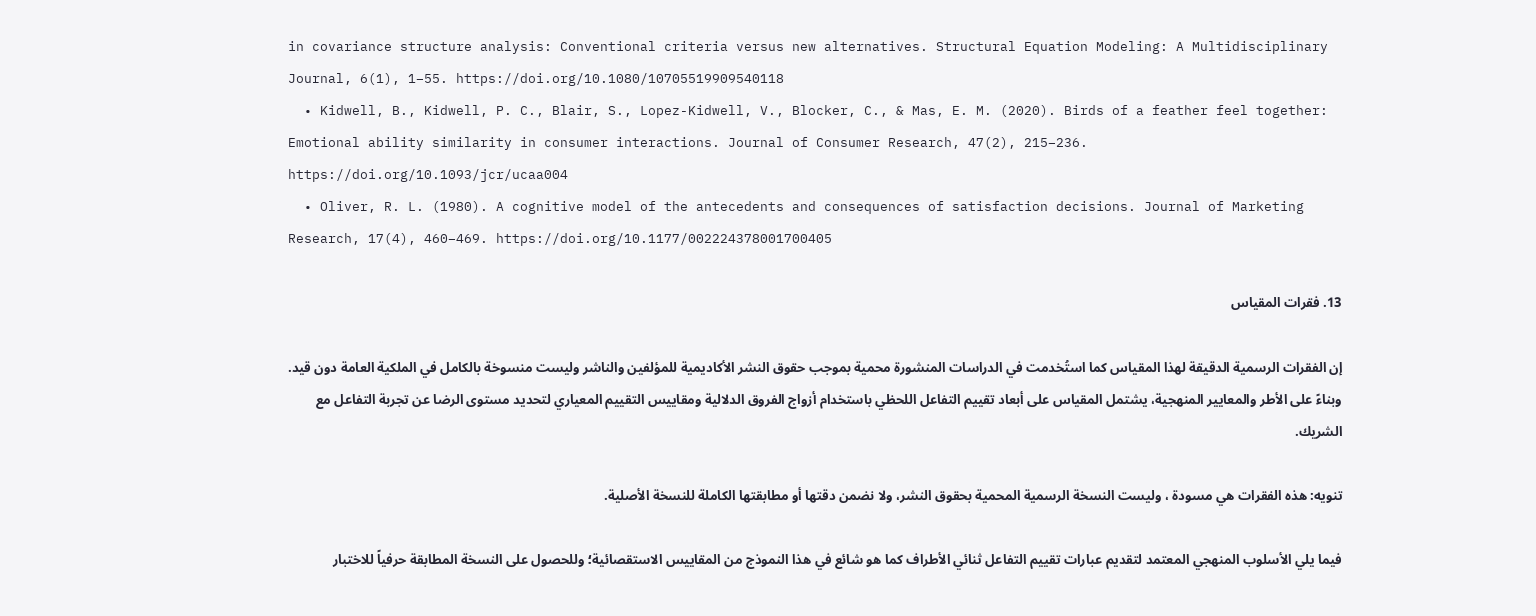in covariance structure analysis: Conventional criteria versus new alternatives. Structural Equation Modeling: A Multidisciplinary Journal, 6(1), 1–55. https://doi.org/10.1080/10705519909540118
  • Kidwell, B., Kidwell, P. C., Blair, S., Lopez-Kidwell, V., Blocker, C., & Mas, E. M. (2020). Birds of a feather feel together: Emotional ability similarity in consumer interactions. Journal of Consumer Research, 47(2), 215–236. https://doi.org/10.1093/jcr/ucaa004
  • Oliver, R. L. (1980). A cognitive model of the antecedents and consequences of satisfaction decisions. Journal of Marketing Research, 17(4), 460–469. https://doi.org/10.1177/002224378001700405

13. فقرات المقياس

إن الفقرات الرسمية الدقيقة لهذا المقياس كما استُخدمت في الدراسات المنشورة محمية بموجب حقوق النشر الأكاديمية للمؤلفين والناشر وليست منسوخة بالكامل في الملكية العامة دون قيد. وبناءً على الأطر والمعايير المنهجية، يشتمل المقياس على أبعاد تقييم التفاعل اللحظي باستخدام أزواج الفروق الدلالية ومقاييس التقييم المعياري لتحديد مستوى الرضا عن تجربة التفاعل مع الشريك.

تنويه: هذه الفقرات هي مسودة ، وليست النسخة الرسمية المحمية بحقوق النشر، ولا نضمن دقتها أو مطابقتها الكاملة للنسخة الأصلية.

فيما يلي الأسلوب المنهجي المعتمد لتقديم عبارات تقييم التفاعل ثنائي الأطراف كما هو شائع في هذا النموذج من المقاييس الاستقصائية؛ وللحصول على النسخة المطابقة حرفياً للاختبار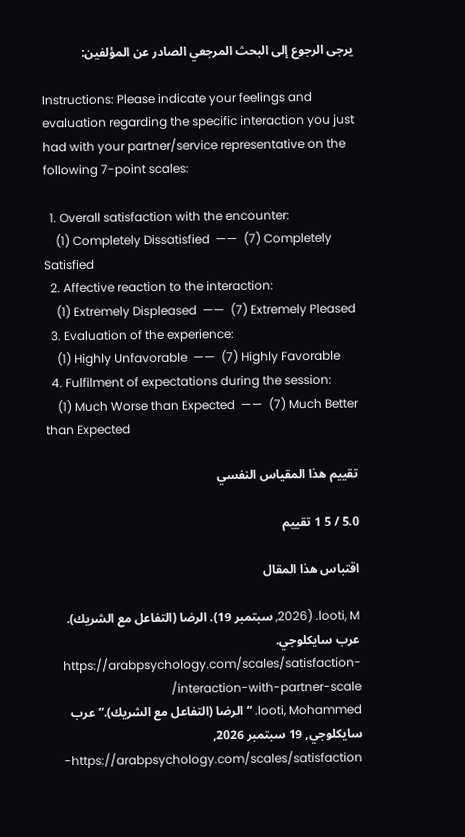يرجى الرجوع إلى البحث المرجعي الصادر عن المؤلفين:

Instructions: Please indicate your feelings and evaluation regarding the specific interaction you just had with your partner/service representative on the following 7-point scales:

  1. Overall satisfaction with the encounter:
    (1) Completely Dissatisfied  ——  (7) Completely Satisfied
  2. Affective reaction to the interaction:
    (1) Extremely Displeased  ——  (7) Extremely Pleased
  3. Evaluation of the experience:
    (1) Highly Unfavorable  ——  (7) Highly Favorable
  4. Fulfilment of expectations during the session:
    (1) Much Worse than Expected  ——  (7) Much Better than Expected

تقييم هذا المقياس النفسي

5.0 / 5 1 تقييم

اقتباس هذا المقال

looti, M. (2026, سبتمبر 19). الرضا (التفاعل مع الشريك). عرب سايكلوجي. https://arabpsychology.com/scales/satisfaction-interaction-with-partner-scale/
looti, Mohammed. “الرضا (التفاعل مع الشريك).” عرب سايكلوجي, 19 سبتمبر 2026, https://arabpsychology.com/scales/satisfaction-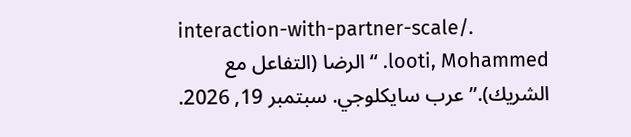interaction-with-partner-scale/.
looti, Mohammed. “الرضا (التفاعل مع الشريك).” عرب سايكلوجي. سبتمبر 19, 2026.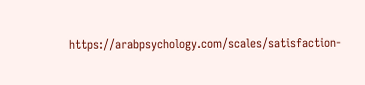https://arabpsychology.com/scales/satisfaction-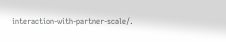interaction-with-partner-scale/.